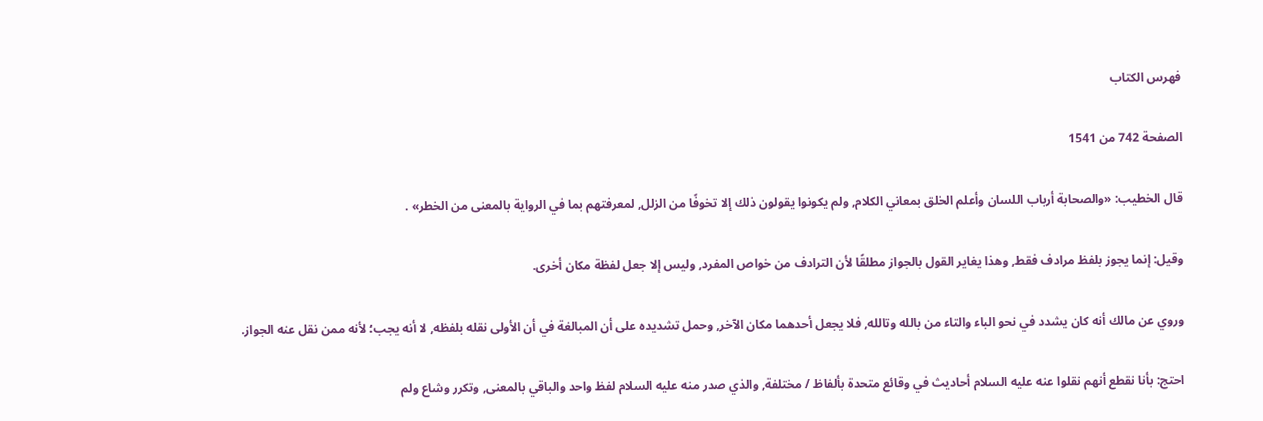فهرس الكتاب

الصفحة 742 من 1541

قال الخطيب: «والصحابة أرباب اللسان وأعلم الخلق بمعاني الكلام, ولم يكونوا يقولون ذلك إلا تخوفًا من الزلل, لمعرفتهم بما في الرواية بالمعنى من الخطر» .

وقيل: إنما يجوز بلفظ مرادف فقط, وهذا يغاير القول بالجواز مطلقًا لأن الترادف من خواص المفرد, وليس إلا جعل لفظة مكان أخرى.

وروي عن مالك أنه كان يشدد في نحو الباء والتاء من بالله وتالله, فلا يجعل أحدهما مكان الآخر, وحمل تشديده على أن المبالغة في أن الأولى نقله بلفظه, لا أنه يجب؛ لأنه ممن نقل عنه الجواز.

احتج: بأنا نقطع أنهم نقلوا عنه عليه السلام أحاديث في وقائع متحدة بألفاظ / مختلفة, والذي صدر منه عليه السلام لفظ واحد والباقي بالمعنى, وتكرر وشاع ولم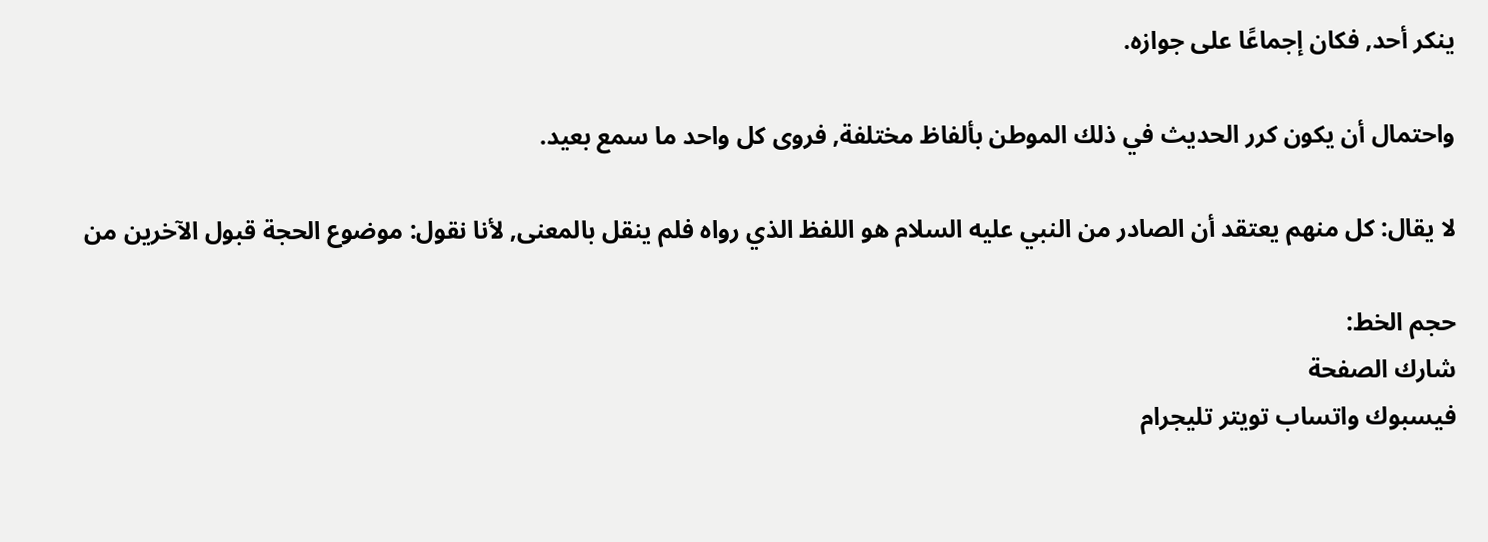ينكر أحد, فكان إجماعًا على جوازه.

واحتمال أن يكون كرر الحديث في ذلك الموطن بألفاظ مختلفة, فروى كل واحد ما سمع بعيد.

لا يقال: كل منهم يعتقد أن الصادر من النبي عليه السلام هو اللفظ الذي رواه فلم ينقل بالمعنى, لأنا نقول: موضوع الحجة قبول الآخرين من

حجم الخط:
شارك الصفحة
فيسبوك واتساب تويتر تليجرام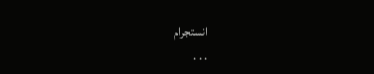انستجرام
. . .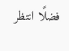فضلًا انتظر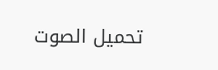تحميل الصوت